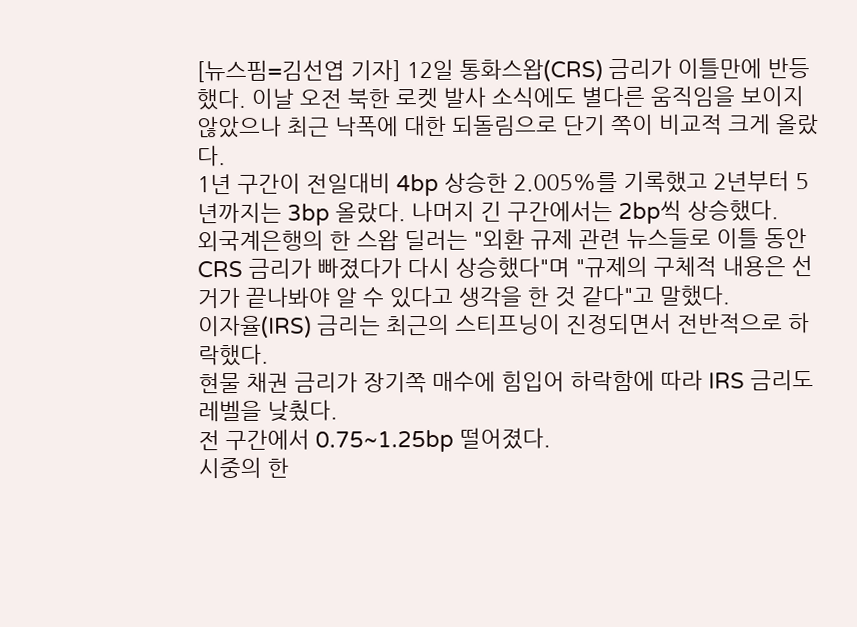[뉴스핌=김선엽 기자] 12일 통화스왑(CRS) 금리가 이틀만에 반등했다. 이날 오전 북한 로켓 발사 소식에도 별다른 움직임을 보이지 않았으나 최근 낙폭에 대한 되돌림으로 단기 쪽이 비교적 크게 올랐다.
1년 구간이 전일대비 4bp 상승한 2.005%를 기록했고 2년부터 5년까지는 3bp 올랐다. 나머지 긴 구간에서는 2bp씩 상승했다.
외국계은행의 한 스왑 딜러는 "외환 규제 관련 뉴스들로 이틀 동안 CRS 금리가 빠졌다가 다시 상승했다"며 "규제의 구체적 내용은 선거가 끝나봐야 알 수 있다고 생각을 한 것 같다"고 말했다.
이자율(IRS) 금리는 최근의 스티프닝이 진정되면서 전반적으로 하락했다.
현물 채권 금리가 장기쪽 매수에 힘입어 하락함에 따라 IRS 금리도 레벨을 낮췄다.
전 구간에서 0.75~1.25bp 떨어졌다.
시중의 한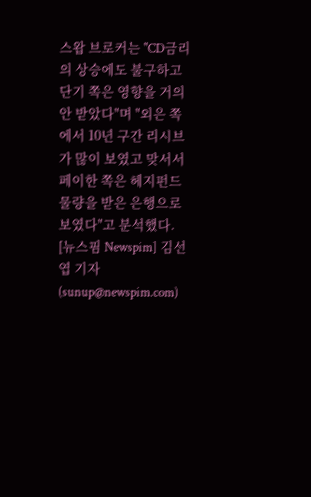스왑 브로커는 "CD금리의 상승에도 불구하고 단기 쪽은 영향을 거의 안 받았다"며 "외은 쪽에서 10년 구간 리시브가 많이 보였고 맞서서 페이한 쪽은 헤지펀드 물량을 받은 은행으로 보였다"고 분석했다.
[뉴스핌 Newspim] 김선엽 기자 (sunup@newspim.com)